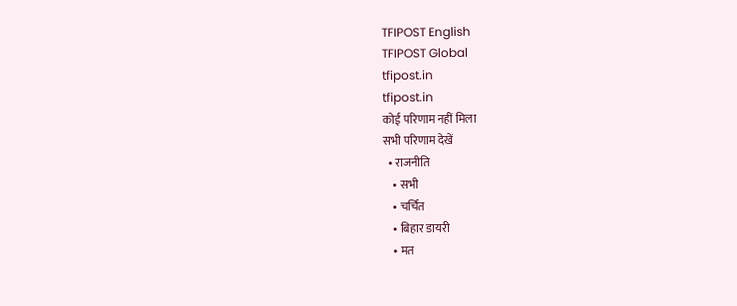TFIPOST English
TFIPOST Global
tfipost.in
tfipost.in
कोई परिणाम नहीं मिला
सभी परिणाम देखें
  • राजनीति
    • सभी
    • चर्चित
    • बिहार डायरी
    • मत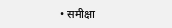• समीक्षा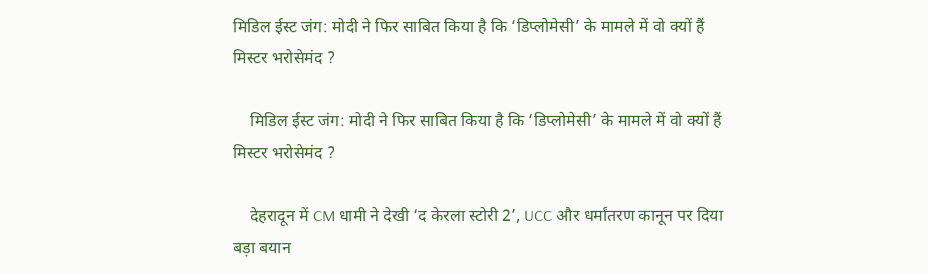मिडिल ईस्ट जंग: मोदी ने फिर साबित किया है कि ‘डिप्लोमेसी’ के मामले में वो क्यों हैं मिस्टर भरोसेमंद ?

    मिडिल ईस्ट जंग: मोदी ने फिर साबित किया है कि ‘डिप्लोमेसी’ के मामले में वो क्यों हैं मिस्टर भरोसेमंद ?

    देहरादून में CM धामी ने देखी ‘द केरला स्टोरी 2’, UCC और धर्मांतरण कानून पर दिया बड़ा बयान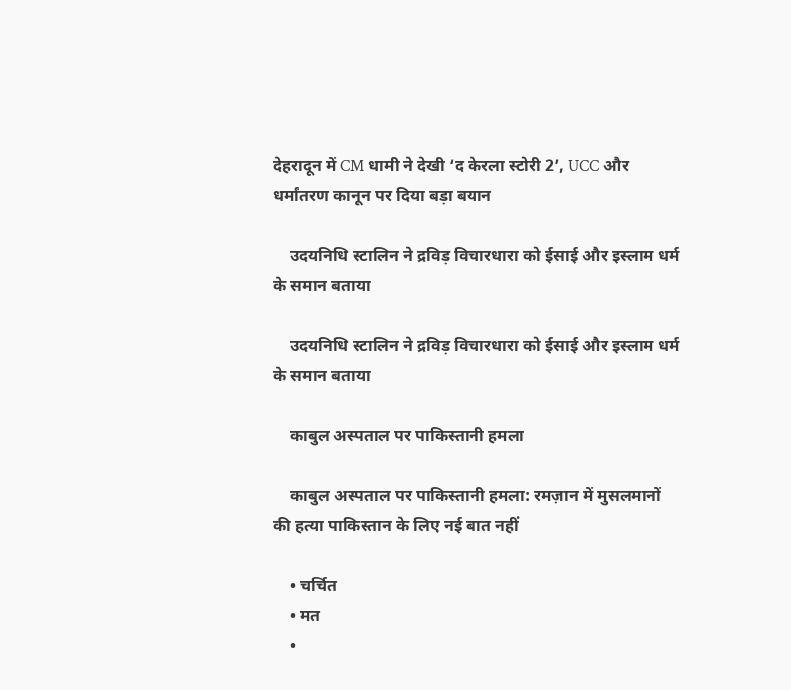देहरादून में CM धामी ने देखी ‘द केरला स्टोरी 2’, UCC और धर्मांतरण कानून पर दिया बड़ा बयान

    उदयनिधि स्टालिन ने द्रविड़ विचारधारा को ईसाई और इस्लाम धर्म के समान बताया

    उदयनिधि स्टालिन ने द्रविड़ विचारधारा को ईसाई और इस्लाम धर्म के समान बताया

    काबुल अस्पताल पर पाकिस्तानी हमला

    काबुल अस्पताल पर पाकिस्तानी हमला: रमज़ान में मुसलमानों की हत्या पाकिस्तान के लिए नई बात नहीं

    • चर्चित
    • मत
    •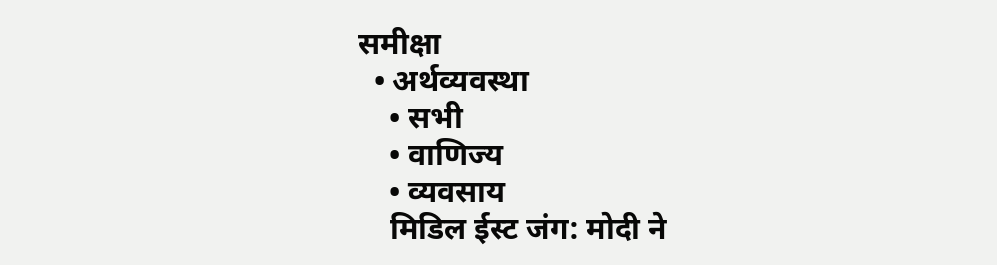समीक्षा
  • अर्थव्यवस्था
    • सभी
    • वाणिज्य
    • व्यवसाय
    मिडिल ईस्ट जंग: मोदी ने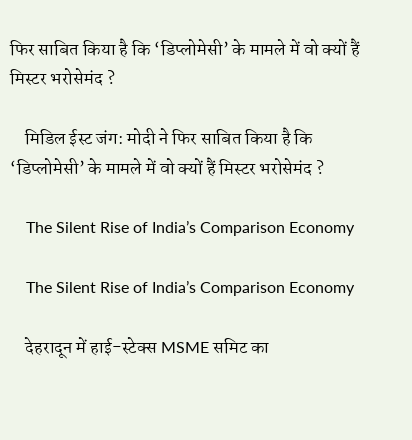फिर साबित किया है कि ‘डिप्लोमेसी’ के मामले में वो क्यों हैं मिस्टर भरोसेमंद ?

    मिडिल ईस्ट जंग: मोदी ने फिर साबित किया है कि ‘डिप्लोमेसी’ के मामले में वो क्यों हैं मिस्टर भरोसेमंद ?

    The Silent Rise of India’s Comparison Economy

    The Silent Rise of India’s Comparison Economy

    देहरादून में हाई-स्टेक्स MSME समिट का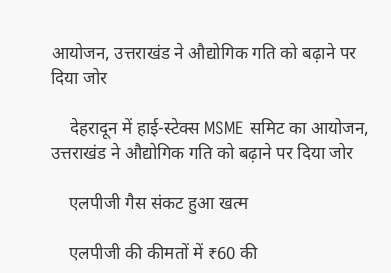आयोजन, उत्तराखंड ने औद्योगिक गति को बढ़ाने पर दिया जोर

    देहरादून में हाई-स्टेक्स MSME समिट का आयोजन, उत्तराखंड ने औद्योगिक गति को बढ़ाने पर दिया जोर

    एलपीजी गैस संकट हुआ खत्म

    एलपीजी की कीमतों में ₹60 की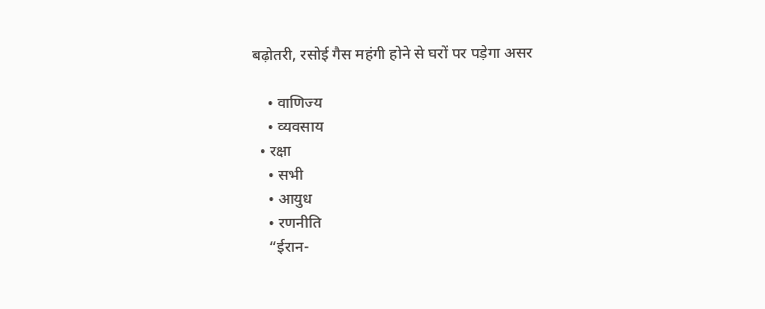बढ़ोतरी, रसोई गैस महंगी होने से घरों पर पड़ेगा असर

    • वाणिज्य
    • व्यवसाय
  • रक्षा
    • सभी
    • आयुध
    • रणनीति
    “ईरान-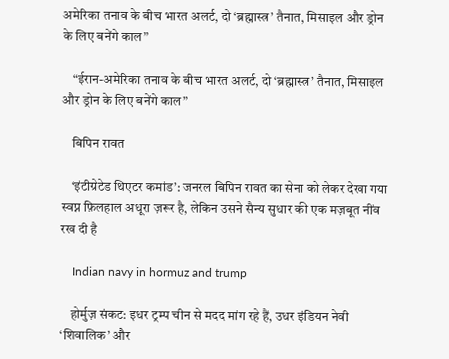अमेरिका तनाव के बीच भारत अलर्ट, दो ‘ब्रह्मास्त्र’ तैनात, मिसाइल और ड्रोन के लिए बनेंगे काल”

    “ईरान-अमेरिका तनाव के बीच भारत अलर्ट, दो ‘ब्रह्मास्त्र’ तैनात, मिसाइल और ड्रोन के लिए बनेंगे काल”

    बिपिन रावत

    ‘इंटीग्रेटेड थिएटर कमांड’: जनरल बिपिन रावत का सेना को लेकर देखा गया स्वप्न फ़िलहाल अधूरा ज़रूर है, लेकिन उसने सैन्य सुधार की एक मज़बूत नींव रख दी है

    Indian navy in hormuz and trump

    होर्मुज़ संकट: इधर ट्रम्प चीन से मदद मांग रहे हैं, उधर इंडियन नेवी ‘शिवालिक’ और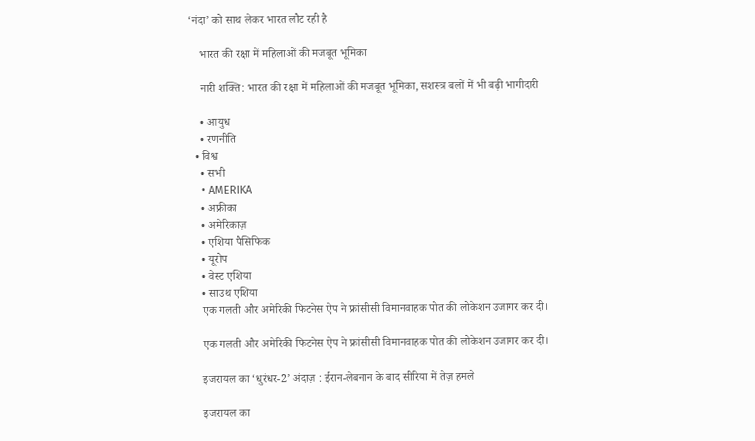‘नंदा’ को साथ लेकर भारत लौट रही है

    भारत की रक्षा में महिलाओं की मजबूत भूमिका

    नारी शक्ति: भारत की रक्षा में महिलाओं की मजबूत भूमिका, सशस्त्र बलों में भी बढ़ी भागीदारी

    • आयुध
    • रणनीति
  • विश्व
    • सभी
    • AMERIKA
    • अफ्रीका
    • अमेरिकाज़
    • एशिया पैसिफिक
    • यूरोप
    • वेस्ट एशिया
    • साउथ एशिया
    एक गलती और अमेरिकी फिटनेस ऐप ने फ्रांसीसी विमानवाहक पोत की लोकेशन उजागर कर दी।

    एक गलती और अमेरिकी फिटनेस ऐप ने फ्रांसीसी विमानवाहक पोत की लोकेशन उजागर कर दी।

    इजरायल का ‘धुरंधर-2’ अंदाज़ : ईरान-लेबनान के बाद सीरिया में तेज़ हमले

    इजरायल का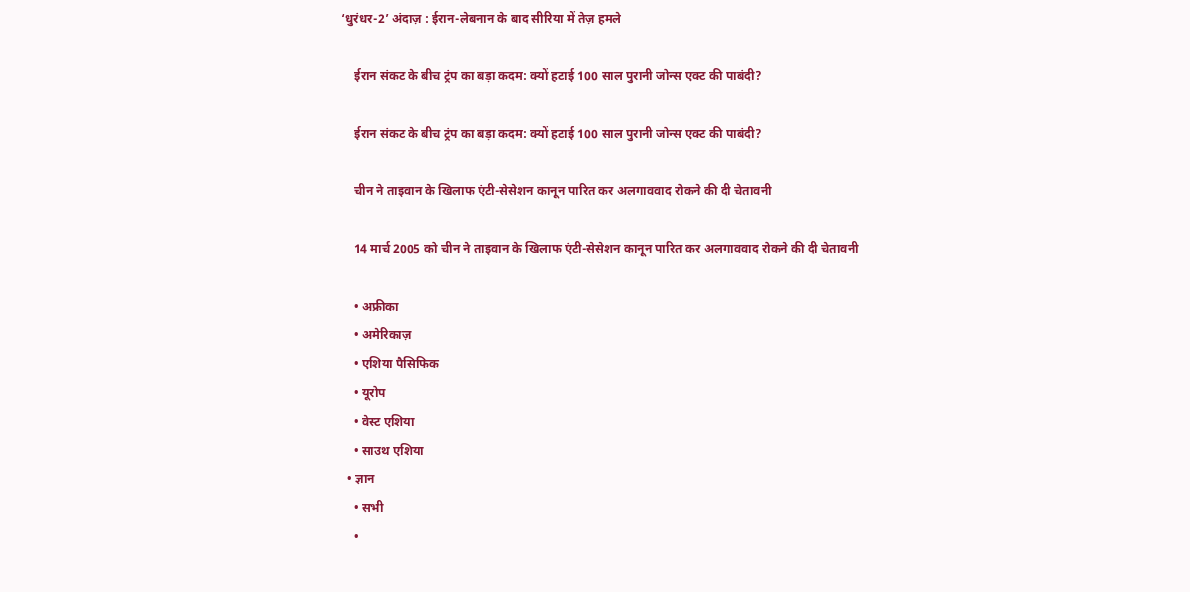‘धुरंधर-2’ अंदाज़ : ईरान-लेबनान के बाद सीरिया में तेज़ हमले

    ईरान संकट के बीच ट्रंप का बड़ा कदम: क्यों हटाई 100 साल पुरानी जोन्स एक्ट की पाबंदी?

    ईरान संकट के बीच ट्रंप का बड़ा कदम: क्यों हटाई 100 साल पुरानी जोन्स एक्ट की पाबंदी?

    चीन ने ताइवान के खिलाफ एंटी-सेसेशन कानून पारित कर अलगाववाद रोकने की दी चेतावनी

    14 मार्च 2005 को चीन ने ताइवान के खिलाफ एंटी-सेसेशन कानून पारित कर अलगाववाद रोकने की दी चेतावनी

    • अफ्रीका
    • अमेरिकाज़
    • एशिया पैसिफिक
    • यूरोप
    • वेस्ट एशिया
    • साउथ एशिया
  • ज्ञान
    • सभी
    •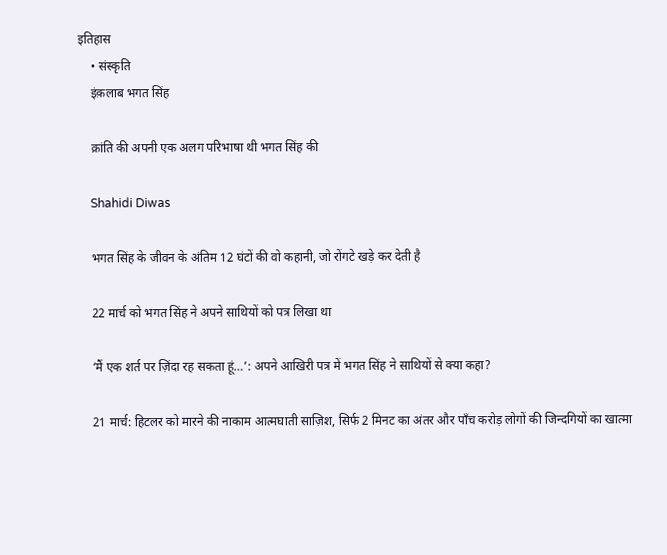इतिहास
    • संस्कृति
    इंक़लाब भगत सिंह

    क्रांति की अपनी एक अलग परिभाषा थी भगत सिंह की

    Shahidi Diwas

    भगत सिंह के जीवन के अंतिम 12 घंटों की वो कहानी, जो रोंगटे खड़े कर देती है

    22 मार्च को भगत सिंह ने अपने साथियों को पत्र लिखा था

    ‘मैं एक शर्त पर ज़िंदा रह सकता हूं…’: अपने आखिरी पत्र में भगत सिंह ने साथियों से क्या कहा?

    21 मार्च: हिटलर को मारने की नाकाम आत्मघाती साज़िश, सिर्फ 2 मिनट का अंतर और पाँच करोड़ लोगों की जिन्दगियों का खात्मा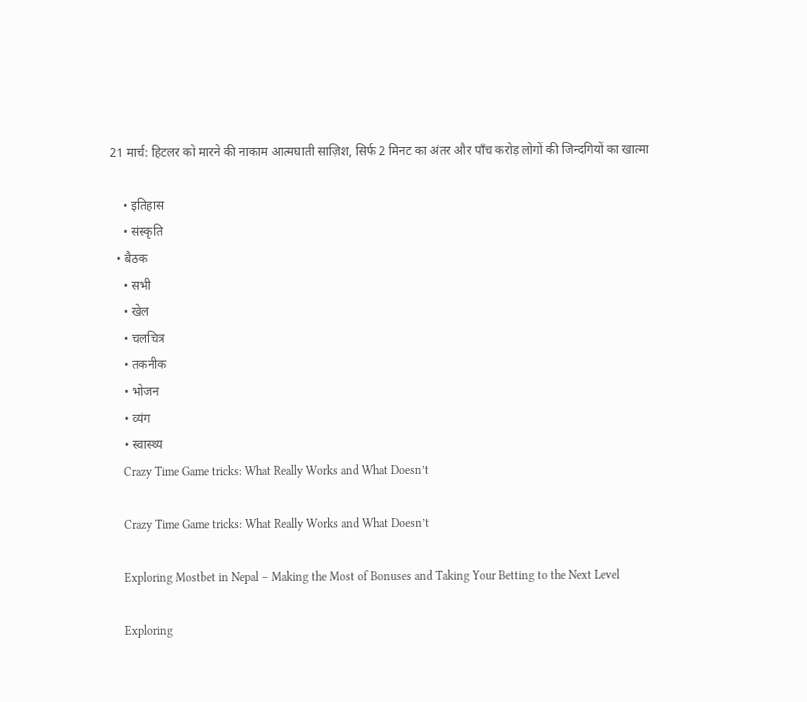21 मार्च: हिटलर को मारने की नाकाम आत्मघाती साज़िश, सिर्फ 2 मिनट का अंतर और पाँच करोड़ लोगों की जिन्दगियों का खात्मा

    • इतिहास
    • संस्कृति
  • बैठक
    • सभी
    • खेल
    • चलचित्र
    • तकनीक
    • भोजन
    • व्यंग
    • स्वास्थ्य
    Crazy Time Game tricks: What Really Works and What Doesn’t

    Crazy Time Game tricks: What Really Works and What Doesn’t

    Exploring Mostbet in Nepal – Making the Most of Bonuses and Taking Your Betting to the Next Level

    Exploring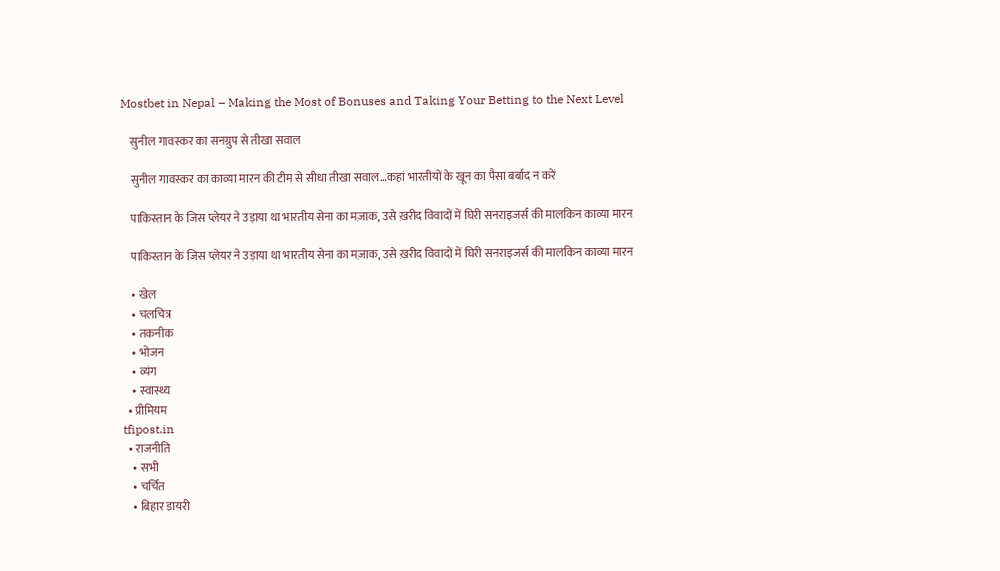Mostbet in Nepal – Making the Most of Bonuses and Taking Your Betting to the Next Level

    सुनील गावस्कर का सनग्रुप से तीखा सवाल

    सुनील गावस्कर का काव्या मारन की टीम से सीधा तीखा सवाल…कहां भारतीयों के खून का पैसा बर्बाद न करें

    पाकिस्तान के जिस प्लेयर ने उड़ाया था भारतीय सेना का मज़ाक, उसे ख़रीद विवादों में घिरी सनराइजर्स की मालकिन काव्या मारन

    पाकिस्तान के जिस प्लेयर ने उड़ाया था भारतीय सेना का मज़ाक, उसे ख़रीद विवादों में घिरी सनराइजर्स की मालकिन काव्या मारन

    • खेल
    • चलचित्र
    • तकनीक
    • भोजन
    • व्यंग
    • स्वास्थ्य
  • प्रीमियम
tfipost.in
  • राजनीति
    • सभी
    • चर्चित
    • बिहार डायरी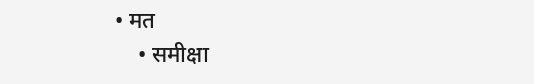• मत
    • समीक्षा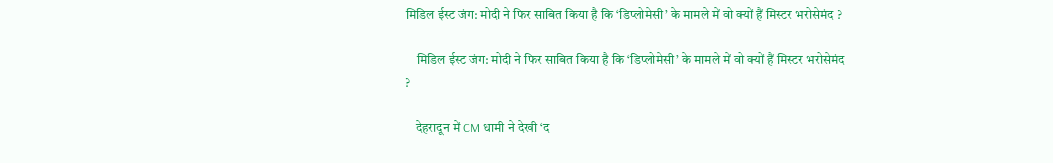मिडिल ईस्ट जंग: मोदी ने फिर साबित किया है कि ‘डिप्लोमेसी’ के मामले में वो क्यों हैं मिस्टर भरोसेमंद ?

    मिडिल ईस्ट जंग: मोदी ने फिर साबित किया है कि ‘डिप्लोमेसी’ के मामले में वो क्यों हैं मिस्टर भरोसेमंद ?

    देहरादून में CM धामी ने देखी ‘द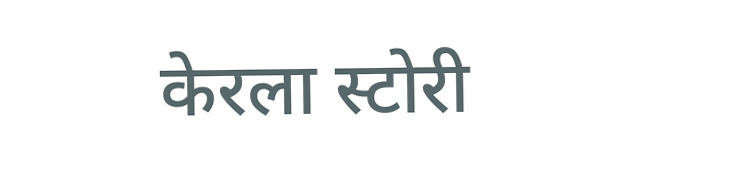केरला स्टोरी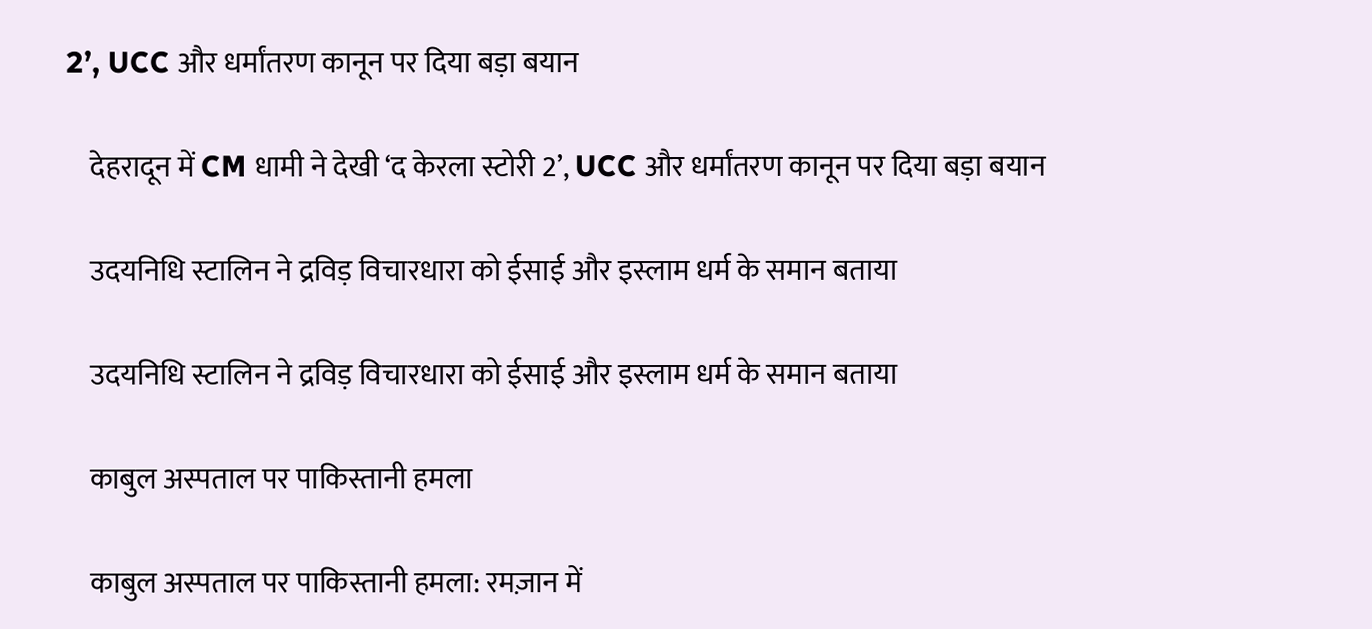2’, UCC और धर्मांतरण कानून पर दिया बड़ा बयान

    देहरादून में CM धामी ने देखी ‘द केरला स्टोरी 2’, UCC और धर्मांतरण कानून पर दिया बड़ा बयान

    उदयनिधि स्टालिन ने द्रविड़ विचारधारा को ईसाई और इस्लाम धर्म के समान बताया

    उदयनिधि स्टालिन ने द्रविड़ विचारधारा को ईसाई और इस्लाम धर्म के समान बताया

    काबुल अस्पताल पर पाकिस्तानी हमला

    काबुल अस्पताल पर पाकिस्तानी हमला: रमज़ान में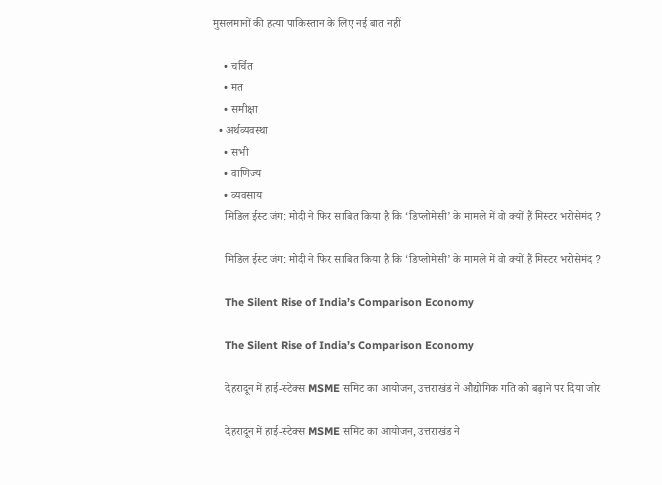मुसलमानों की हत्या पाकिस्तान के लिए नई बात नहीं

    • चर्चित
    • मत
    • समीक्षा
  • अर्थव्यवस्था
    • सभी
    • वाणिज्य
    • व्यवसाय
    मिडिल ईस्ट जंग: मोदी ने फिर साबित किया है कि ‘डिप्लोमेसी’ के मामले में वो क्यों हैं मिस्टर भरोसेमंद ?

    मिडिल ईस्ट जंग: मोदी ने फिर साबित किया है कि ‘डिप्लोमेसी’ के मामले में वो क्यों हैं मिस्टर भरोसेमंद ?

    The Silent Rise of India’s Comparison Economy

    The Silent Rise of India’s Comparison Economy

    देहरादून में हाई-स्टेक्स MSME समिट का आयोजन, उत्तराखंड ने औद्योगिक गति को बढ़ाने पर दिया जोर

    देहरादून में हाई-स्टेक्स MSME समिट का आयोजन, उत्तराखंड ने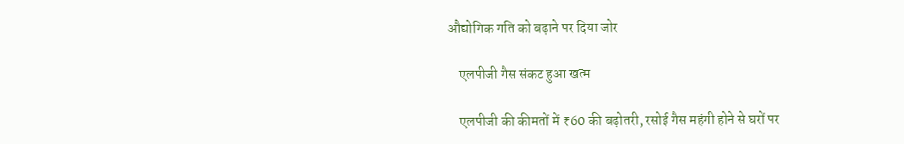औद्योगिक गति को बढ़ाने पर दिया जोर

    एलपीजी गैस संकट हुआ खत्म

    एलपीजी की कीमतों में ₹60 की बढ़ोतरी, रसोई गैस महंगी होने से घरों पर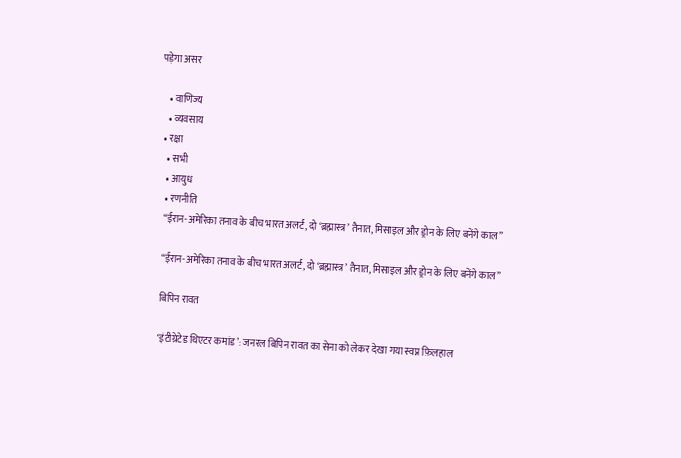पड़ेगा असर

    • वाणिज्य
    • व्यवसाय
  • रक्षा
    • सभी
    • आयुध
    • रणनीति
    “ईरान-अमेरिका तनाव के बीच भारत अलर्ट, दो ‘ब्रह्मास्त्र’ तैनात, मिसाइल और ड्रोन के लिए बनेंगे काल”

    “ईरान-अमेरिका तनाव के बीच भारत अलर्ट, दो ‘ब्रह्मास्त्र’ तैनात, मिसाइल और ड्रोन के लिए बनेंगे काल”

    बिपिन रावत

    ‘इंटीग्रेटेड थिएटर कमांड’: जनरल बिपिन रावत का सेना को लेकर देखा गया स्वप्न फ़िलहाल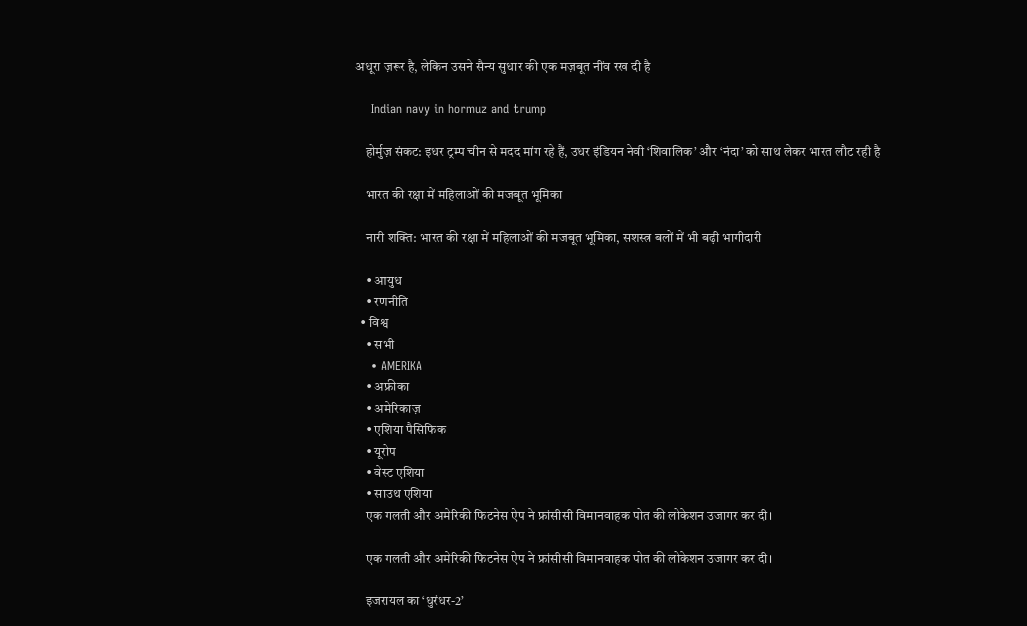अधूरा ज़रूर है, लेकिन उसने सैन्य सुधार की एक मज़बूत नींव रख दी है

    Indian navy in hormuz and trump

    होर्मुज़ संकट: इधर ट्रम्प चीन से मदद मांग रहे हैं, उधर इंडियन नेवी ‘शिवालिक’ और ‘नंदा’ को साथ लेकर भारत लौट रही है

    भारत की रक्षा में महिलाओं की मजबूत भूमिका

    नारी शक्ति: भारत की रक्षा में महिलाओं की मजबूत भूमिका, सशस्त्र बलों में भी बढ़ी भागीदारी

    • आयुध
    • रणनीति
  • विश्व
    • सभी
    • AMERIKA
    • अफ्रीका
    • अमेरिकाज़
    • एशिया पैसिफिक
    • यूरोप
    • वेस्ट एशिया
    • साउथ एशिया
    एक गलती और अमेरिकी फिटनेस ऐप ने फ्रांसीसी विमानवाहक पोत की लोकेशन उजागर कर दी।

    एक गलती और अमेरिकी फिटनेस ऐप ने फ्रांसीसी विमानवाहक पोत की लोकेशन उजागर कर दी।

    इजरायल का ‘धुरंधर-2’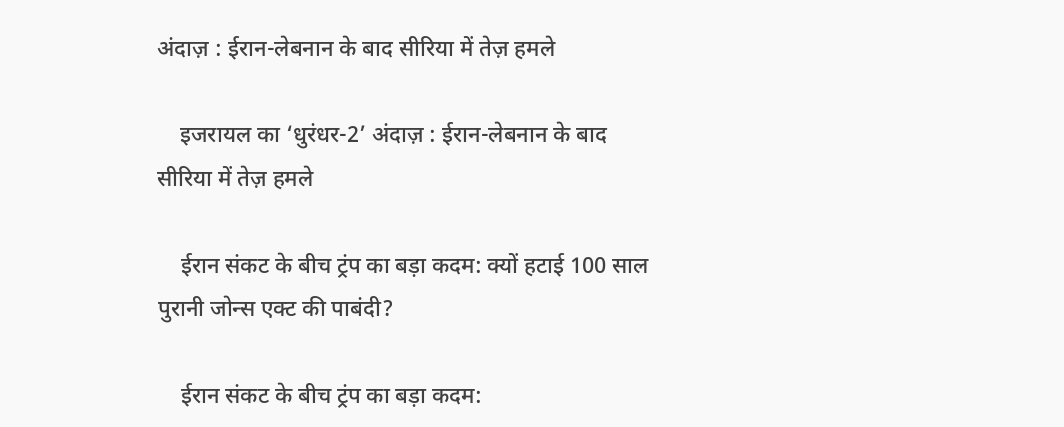अंदाज़ : ईरान-लेबनान के बाद सीरिया में तेज़ हमले

    इजरायल का ‘धुरंधर-2’ अंदाज़ : ईरान-लेबनान के बाद सीरिया में तेज़ हमले

    ईरान संकट के बीच ट्रंप का बड़ा कदम: क्यों हटाई 100 साल पुरानी जोन्स एक्ट की पाबंदी?

    ईरान संकट के बीच ट्रंप का बड़ा कदम: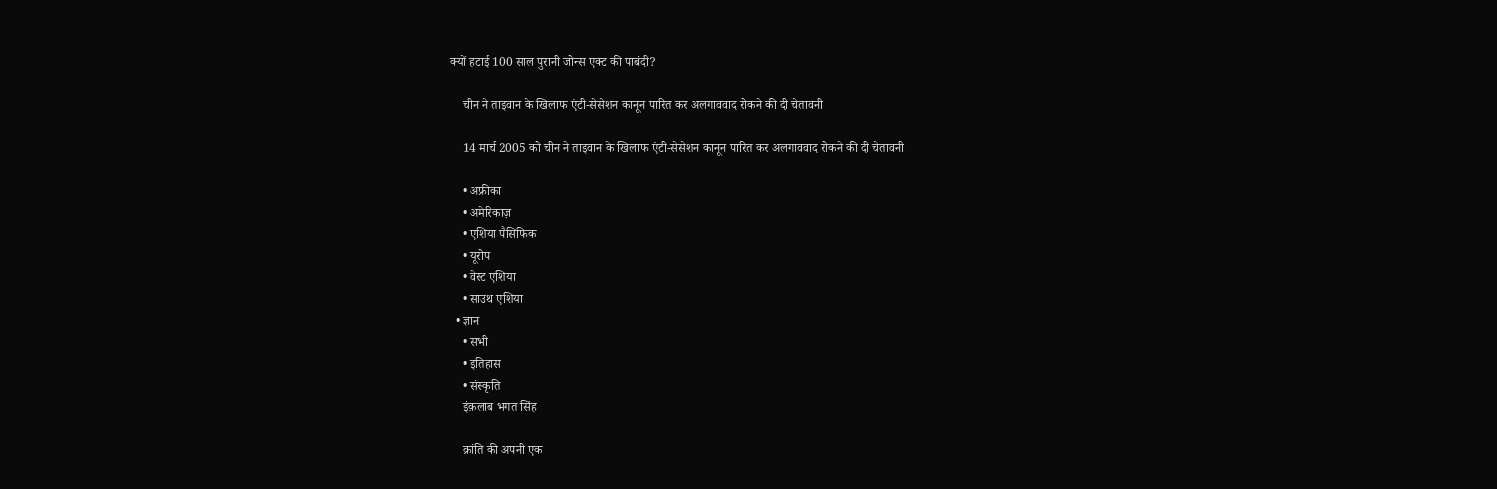क्यों हटाई 100 साल पुरानी जोन्स एक्ट की पाबंदी?

    चीन ने ताइवान के खिलाफ एंटी-सेसेशन कानून पारित कर अलगाववाद रोकने की दी चेतावनी

    14 मार्च 2005 को चीन ने ताइवान के खिलाफ एंटी-सेसेशन कानून पारित कर अलगाववाद रोकने की दी चेतावनी

    • अफ्रीका
    • अमेरिकाज़
    • एशिया पैसिफिक
    • यूरोप
    • वेस्ट एशिया
    • साउथ एशिया
  • ज्ञान
    • सभी
    • इतिहास
    • संस्कृति
    इंक़लाब भगत सिंह

    क्रांति की अपनी एक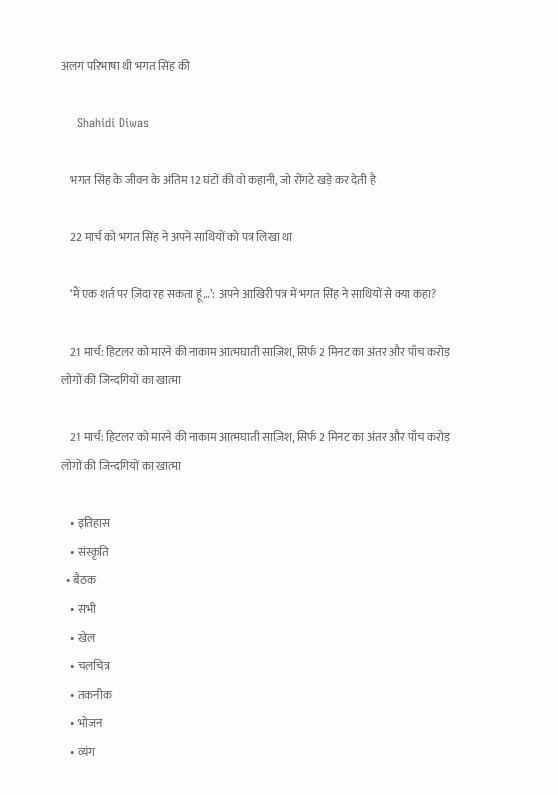अलग परिभाषा थी भगत सिंह की

    Shahidi Diwas

    भगत सिंह के जीवन के अंतिम 12 घंटों की वो कहानी, जो रोंगटे खड़े कर देती है

    22 मार्च को भगत सिंह ने अपने साथियों को पत्र लिखा था

    ‘मैं एक शर्त पर ज़िंदा रह सकता हूं…’: अपने आखिरी पत्र में भगत सिंह ने साथियों से क्या कहा?

    21 मार्च: हिटलर को मारने की नाकाम आत्मघाती साज़िश, सिर्फ 2 मिनट का अंतर और पाँच करोड़ लोगों की जिन्दगियों का खात्मा

    21 मार्च: हिटलर को मारने की नाकाम आत्मघाती साज़िश, सिर्फ 2 मिनट का अंतर और पाँच करोड़ लोगों की जिन्दगियों का खात्मा

    • इतिहास
    • संस्कृति
  • बैठक
    • सभी
    • खेल
    • चलचित्र
    • तकनीक
    • भोजन
    • व्यंग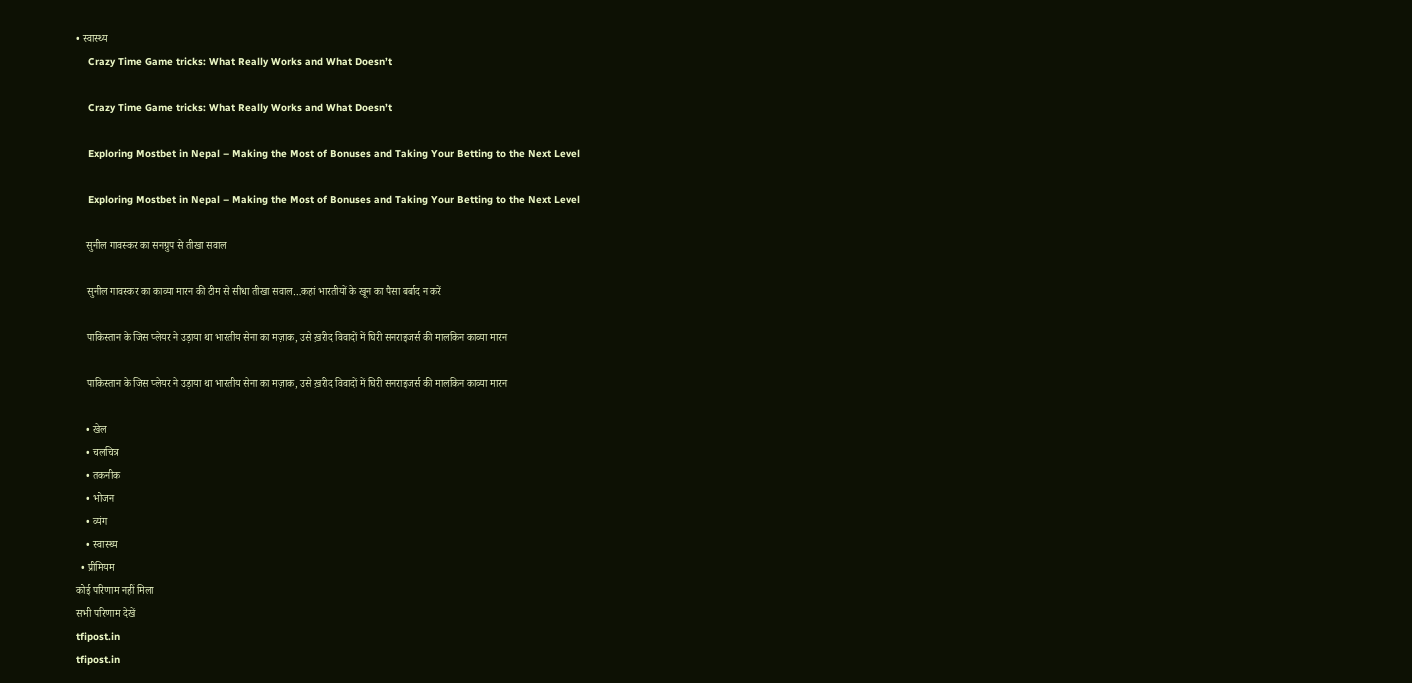• स्वास्थ्य
    Crazy Time Game tricks: What Really Works and What Doesn’t

    Crazy Time Game tricks: What Really Works and What Doesn’t

    Exploring Mostbet in Nepal – Making the Most of Bonuses and Taking Your Betting to the Next Level

    Exploring Mostbet in Nepal – Making the Most of Bonuses and Taking Your Betting to the Next Level

    सुनील गावस्कर का सनग्रुप से तीखा सवाल

    सुनील गावस्कर का काव्या मारन की टीम से सीधा तीखा सवाल…कहां भारतीयों के खून का पैसा बर्बाद न करें

    पाकिस्तान के जिस प्लेयर ने उड़ाया था भारतीय सेना का मज़ाक, उसे ख़रीद विवादों में घिरी सनराइजर्स की मालकिन काव्या मारन

    पाकिस्तान के जिस प्लेयर ने उड़ाया था भारतीय सेना का मज़ाक, उसे ख़रीद विवादों में घिरी सनराइजर्स की मालकिन काव्या मारन

    • खेल
    • चलचित्र
    • तकनीक
    • भोजन
    • व्यंग
    • स्वास्थ्य
  • प्रीमियम
कोई परिणाम नहीं मिला
सभी परिणाम देखें
tfipost.in
tfipost.in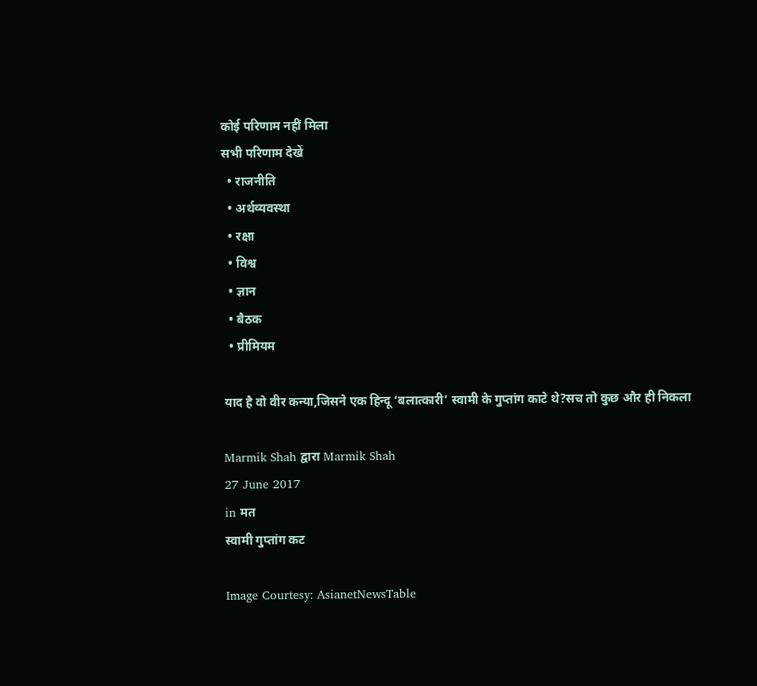कोई परिणाम नहीं मिला
सभी परिणाम देखें
  • राजनीति
  • अर्थव्यवस्था
  • रक्षा
  • विश्व
  • ज्ञान
  • बैठक
  • प्रीमियम

याद है वो वीर कन्या,जिसने एक हिन्दू ‘बलात्कारी’ स्वामी के गुप्तांग काटे थे?सच तो कुछ और ही निकला

Marmik Shah द्वारा Marmik Shah
27 June 2017
in मत
स्वामी गुप्तांग कट

Image Courtesy: AsianetNewsTable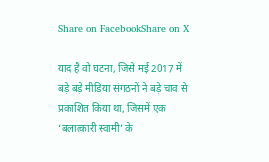Share on FacebookShare on X

याद है वो घटना, जिसे मई 2017 में बड़े बड़े मीडिया संगठनों ने बड़े चाव से प्रकाशित किया था, जिसमें एक ‘बलात्कारी स्वामी’ के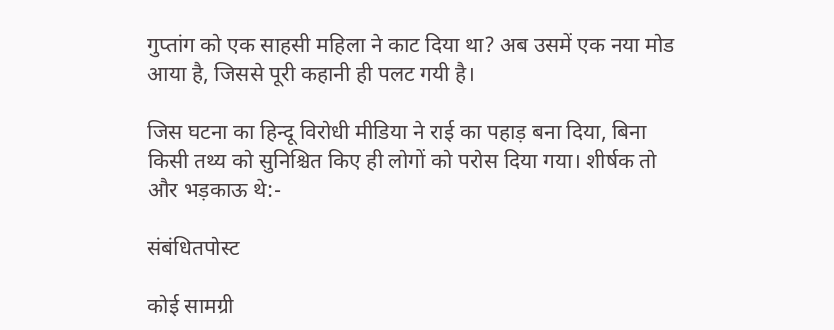गुप्तांग को एक साहसी महिला ने काट दिया था? अब उसमें एक नया मोड आया है, जिससे पूरी कहानी ही पलट गयी है।

जिस घटना का हिन्दू विरोधी मीडिया ने राई का पहाड़ बना दिया, बिना किसी तथ्य को सुनिश्चित किए ही लोगों को परोस दिया गया। शीर्षक तो और भड़काऊ थे:-

संबंधितपोस्ट

कोई सामग्री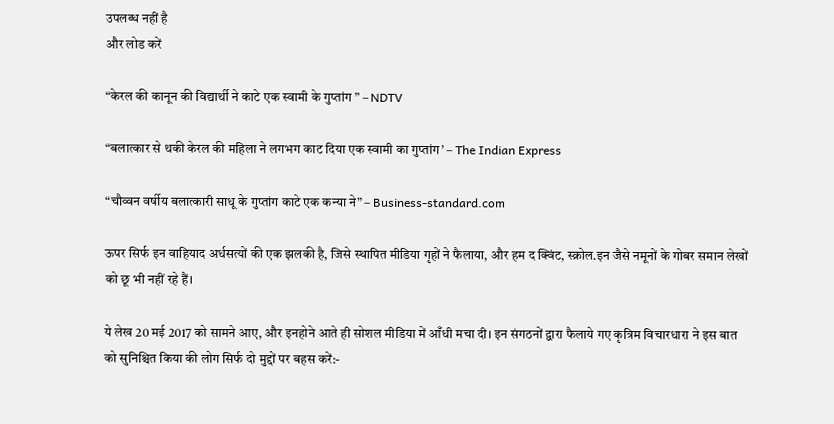उपलब्ध नहीं है
और लोड करें

“केरल की कानून की विद्यार्थी ने काटे एक स्वामी के गुप्तांग ” – NDTV

“बलात्कार से थकी केरल की महिला ने लगभग काट दिया एक स्वामी का गुप्तांग’ – The Indian Express

“चौव्वन वर्षीय बलात्कारी साधू के गुप्तांग काटे एक कन्या ने” – Business-standard.com

ऊपर सिर्फ इन वाहियाद अर्धसत्यों की एक झलकी है, जिसे स्थापित मीडिया गृहों ने फैलाया, और हम द क्विंट, स्क्रोल.इन जैसे नमूनों के गोबर समान लेखों को छू भी नहीं रहे हैं।

ये लेख 20 मई 2017 को सामने आए, और इनहोने आते ही सोशल मीडिया में आँधी मचा दी। इन संगठनों द्वारा फैलाये गए कृत्रिम विचारधारा ने इस बात को सुनिश्चित किया की लोग सिर्फ दो मुद्दों पर बहस करें:-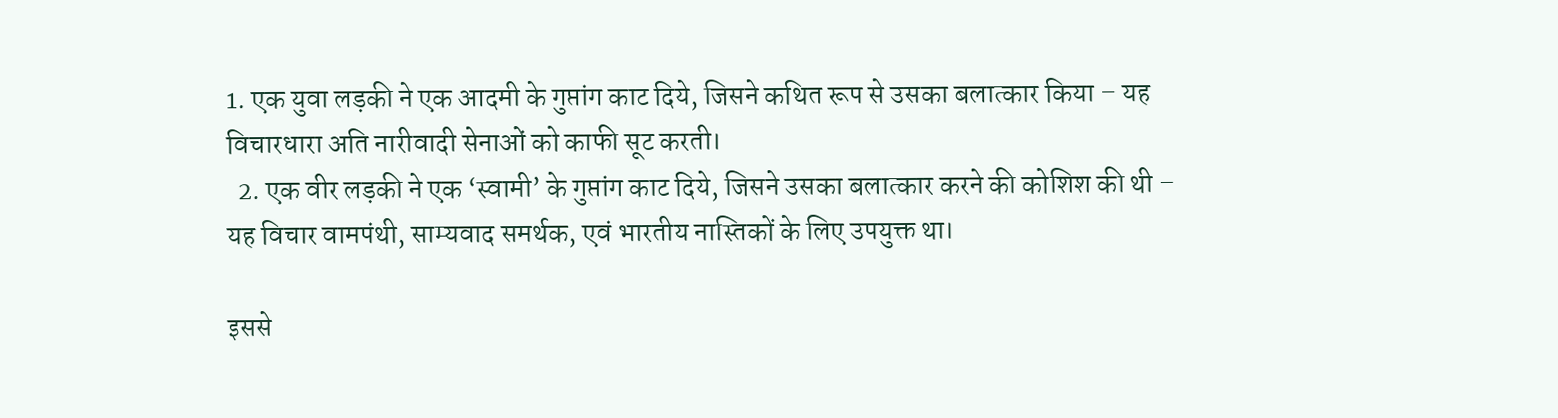1. एक युवा लड़की ने एक आदमी के गुप्तांग काट दिये, जिसने कथित रूप से उसका बलात्कार किया – यह विचारधारा अति नारीवादी सेनाओं को काफी सूट करती।
  2. एक वीर लड़की ने एक ‘स्वामी’ के गुप्तांग काट दिये, जिसने उसका बलात्कार करने की कोशिश की थी – यह विचार वामपंथी, साम्यवाद समर्थक, एवं भारतीय नास्तिकों के लिए उपयुक्त था।

इससे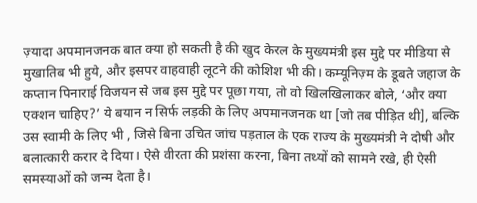ज़्यादा अपमानजनक बात क्या हो सकती है की खुद केरल के मुख्यमंत्री इस मुद्दे पर मीडिया से मुखातिब भी हुये, और इसपर वाहवाही लूटने की कोशिश भी की। कम्यूनिज़्म के डूबते जहाज के कप्तान पिनाराई विजयन से जब इस मुद्दे पर पूछा गया, तो वो खिलखिलाकर बोले, ‘और क्या एक्शन चाहिए?’ ये बयान न सिर्फ लड़की के लिए अपमानजनक था [जो तब पीड़ित थी], बल्कि उस स्वामी के लिए भी , जिसे बिना उचित जांच पड़ताल के एक राज्य के मुख्यमंत्री ने दोषी और बलात्कारी करार दे दिया। ऐसे वीरता की प्रशंसा करना, बिना तथ्यों को सामने रखे, ही ऐसी समस्याओं को जन्म देता है।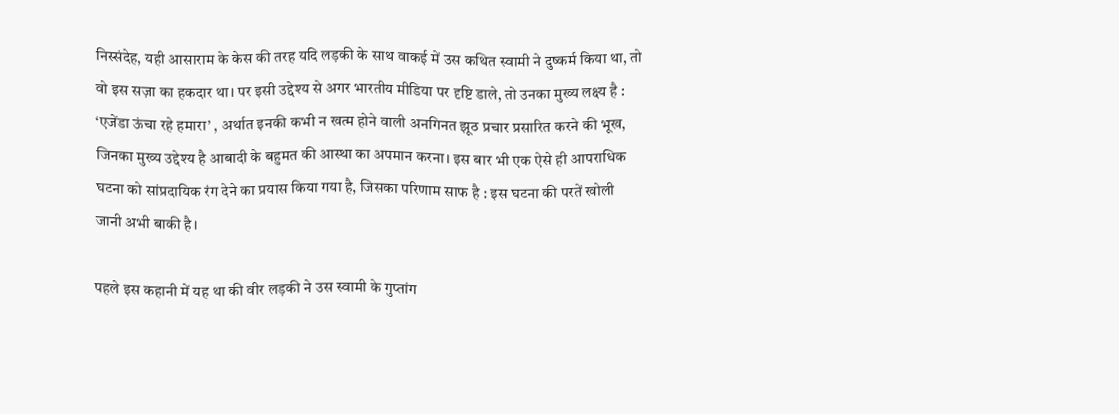निस्संदेह, यही आसाराम के केस की तरह यदि लड़की के साथ वाकई में उस कथित स्वामी ने दुष्कर्म किया था, तो वो इस सज़ा का हकदार था। पर इसी उद्देश्य से अगर भारतीय मीडिया पर दृष्टि डाले, तो उनका मुख्य लक्ष्य है : ‘एजेंडा ऊंचा रहे हमारा’ , अर्थात इनकी कभी न खत्म होने वाली अनगिनत झूठ प्रचार प्रसारित करने की भूख, जिनका मुख्य उद्देश्य है आबादी के बहुमत की आस्था का अपमान करना। इस बार भी एक ऐसे ही आपराधिक घटना को सांप्रदायिक रंग देने का प्रयास किया गया है, जिसका परिणाम साफ है : इस घटना की परतें खोली जानी अभी बाकी है।

पहले इस कहानी में यह था की वीर लड़की ने उस स्वामी के गुप्तांग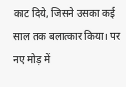काट दिये, जिसने उसका कई साल तक बलात्कार किया। पर नए मोड़ में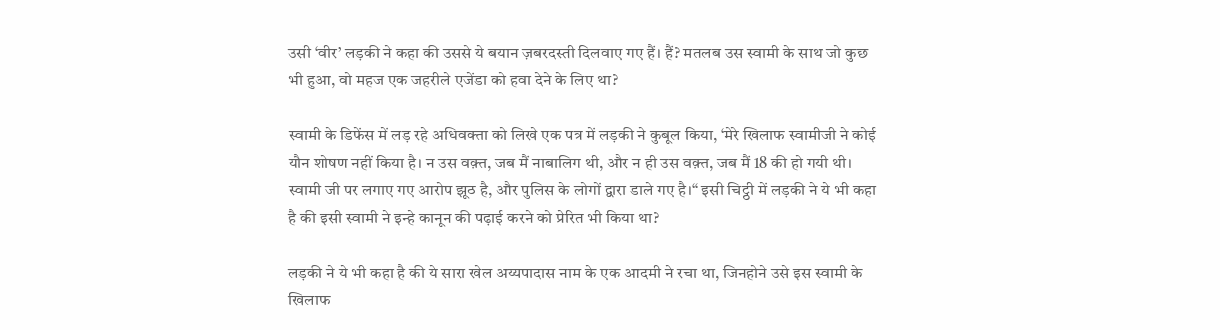उसी ‘वीर’ लड़की ने कहा की उससे ये बयान ज़बरदस्ती दिलवाए गए हैं। हैं? मतलब उस स्वामी के साथ जो कुछ भी हुआ, वो महज एक जहरीले एजेंडा को हवा देने के लिए था?

स्वामी के डिफेंस में लड़ रहे अधिवक्ता को लिखे एक पत्र में लड़की ने कुबूल किया, ‘मेरे खिलाफ स्वामीजी ने कोई यौन शोषण नहीं किया है। न उस वक़्त, जब मैं नाबालिग थी, और न ही उस वक़्त, जब मैं 18 की हो गयी थी। स्वामी जी पर लगाए गए आरोप झूठ है, और पुलिस के लोगों द्वारा डाले गए है।“ इसी चिट्ठी में लड़की ने ये भी कहा है की इसी स्वामी ने इन्हे कानून की पढ़ाई करने को प्रेरित भी किया था?

लड़की ने ये भी कहा है की ये सारा खेल अय्यपादास नाम के एक आदमी ने रचा था, जिनहोने उसे इस स्वामी के खिलाफ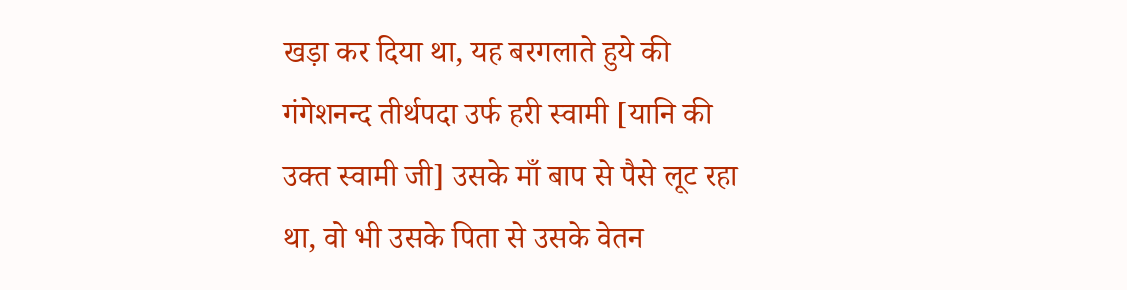खड़ा कर दिया था, यह बरगलाते हुये की गंगेशनन्द तीर्थपदा उर्फ हरी स्वामी [यानि की उक्त स्वामी जी] उसके माँ बाप से पैसे लूट रहा था, वो भी उसके पिता से उसके वेतन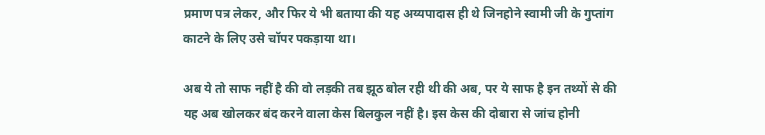प्रमाण पत्र लेकर, और फिर ये भी बताया की यह अय्यपादास ही थे जिनहोने स्वामी जी के गुप्तांग काटने के लिए उसे चॉपर पकड़ाया था।

अब ये तो साफ नहीं है की वो लड़की तब झूठ बोल रही थी की अब, पर ये साफ है इन तथ्यों से की यह अब खोलकर बंद करने वाला केस बिलकुल नहीं है। इस केस की दोबारा से जांच होनी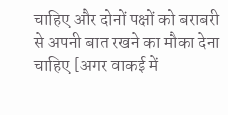चाहिए और दोनों पक्षों को बराबरी से अपनी बात रखने का मौका देना चाहिए [अगर वाकई में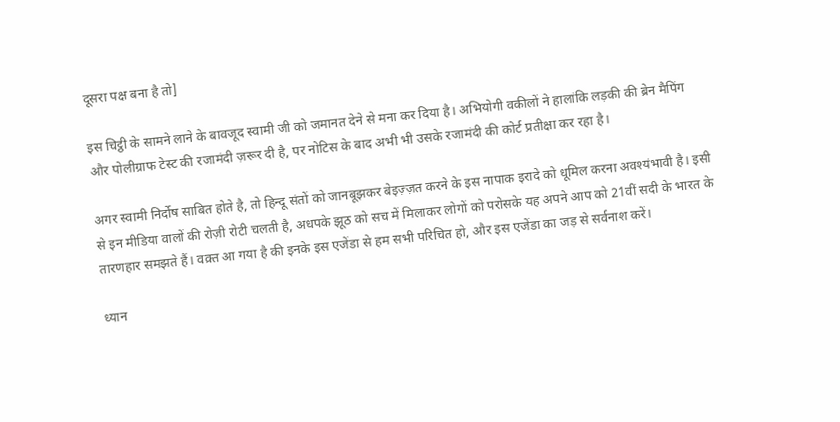दूसरा पक्ष बना है तो]

इस चिट्ठी के सामने लाने के बावजूद स्वामी जी को जमानत देने से मना कर दिया है। अभियोगी वकीलों ने हालांकि लड़की की ब्रेन मैपिंग और पोलीग्राफ टेस्ट की रजामंदी ज़रूर दी है, पर नोटिस के बाद अभी भी उसके रजामंदी की कोर्ट प्रतीक्षा कर रहा है।

अगर स्वामी निर्दोष साबित होते है, तो हिन्दू संतों को जानबूझकर बेइज़्ज़त करने के इस नापाक इरादे को धूमिल करना अवश्यंभावी है। इसी से इन मीडिया वालों की रोज़ी रोटी चलती है, अधपके झूठ को सच में मिलाकर लोगों को परोसके यह अपने आप को 21वीं सदी के भारत के तारणहार समझते हैं। वक़्त आ गया है की इनके इस एजेंडा से हम सभी परिचित हो, और इस एजेंडा का जड़ से सर्वनाश करें।

ध्यान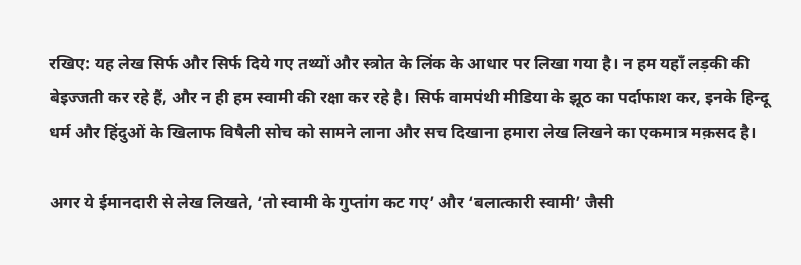रखिए: यह लेख सिर्फ और सिर्फ दिये गए तथ्यों और स्त्रोत के लिंक के आधार पर लिखा गया है। न हम यहाँ लड़की की बेइज्जती कर रहे हैं, और न ही हम स्वामी की रक्षा कर रहे है। सिर्फ वामपंथी मीडिया के झूठ का पर्दाफाश कर, इनके हिन्दू धर्म और हिंदुओं के खिलाफ विषैली सोच को सामने लाना और सच दिखाना हमारा लेख लिखने का एकमात्र मक़सद है।

अगर ये ईमानदारी से लेख लिखते, ‘तो स्वामी के गुप्तांग कट गए’ और ‘बलात्कारी स्वामी’ जैसी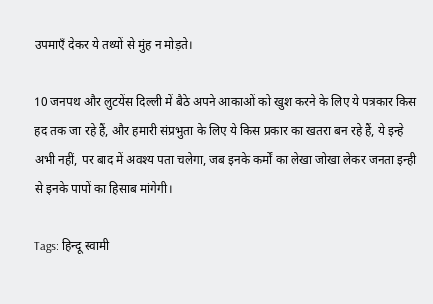उपमाएँ देकर ये तथ्यों से मुंह न मोड़ते।

10 जनपथ और लुटयेंस दिल्ली में बैठे अपने आकाओं को खुश करने के लिए ये पत्रकार किस हद तक जा रहे हैं, और हमारी संप्रभुता के लिए ये किस प्रकार का खतरा बन रहे हैं, ये इन्हे अभी नहीं, पर बाद में अवश्य पता चलेगा, जब इनके कर्मों का लेखा जोखा लेकर जनता इन्ही से इनके पापों का हिसाब मांगेगी।

Tags: हिन्दू स्वामी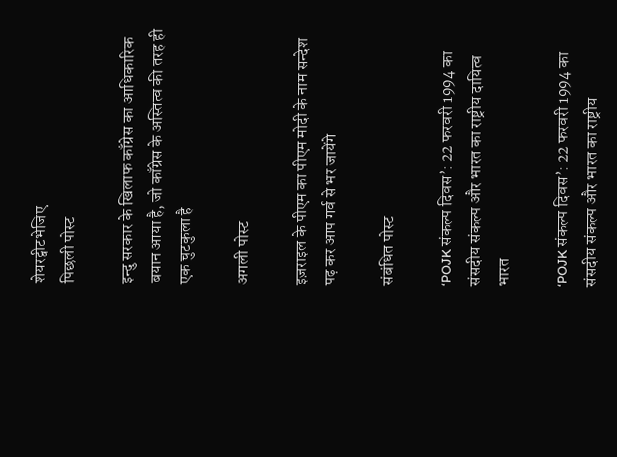शेयरट्वीटभेजिए
पिछली पोस्ट

इन्दु सरकार के खिलाफ काँग्रेस का आधिकारिक बयान आया है, जो काँग्रेस के अस्तित्व की तरह ही एक चुटकुला है

अगली पोस्ट

इज़राइल के पीएम का पीएम मोदी के नाम सन्देश पढ़ कर आप गर्व से भर जायेंगे

संबंधित पोस्ट

‘POJK संकल्प दिवस’: 22 फरवरी 1994 का संसदीय संकल्प और भारत का राष्ट्रीय दायित्व
भारत

‘POJK संकल्प दिवस’: 22 फरवरी 1994 का संसदीय संकल्प और भारत का राष्ट्रीय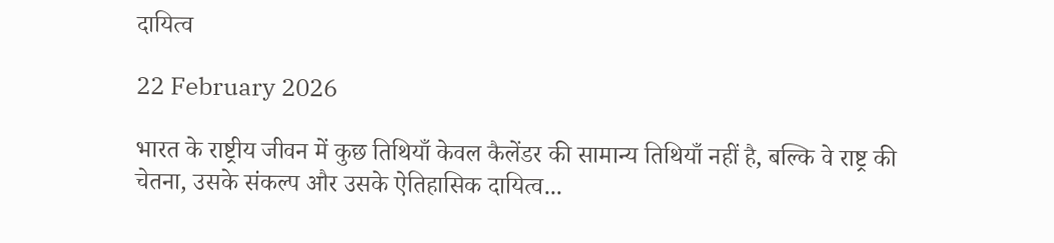दायित्व

22 February 2026

भारत के राष्ट्रीय जीवन में कुछ तिथियाँ केवल कैलेंडर की सामान्य तिथियाँ नहीं है, बल्कि वे राष्ट्र की चेतना, उसके संकल्प और उसके ऐतिहासिक दायित्व...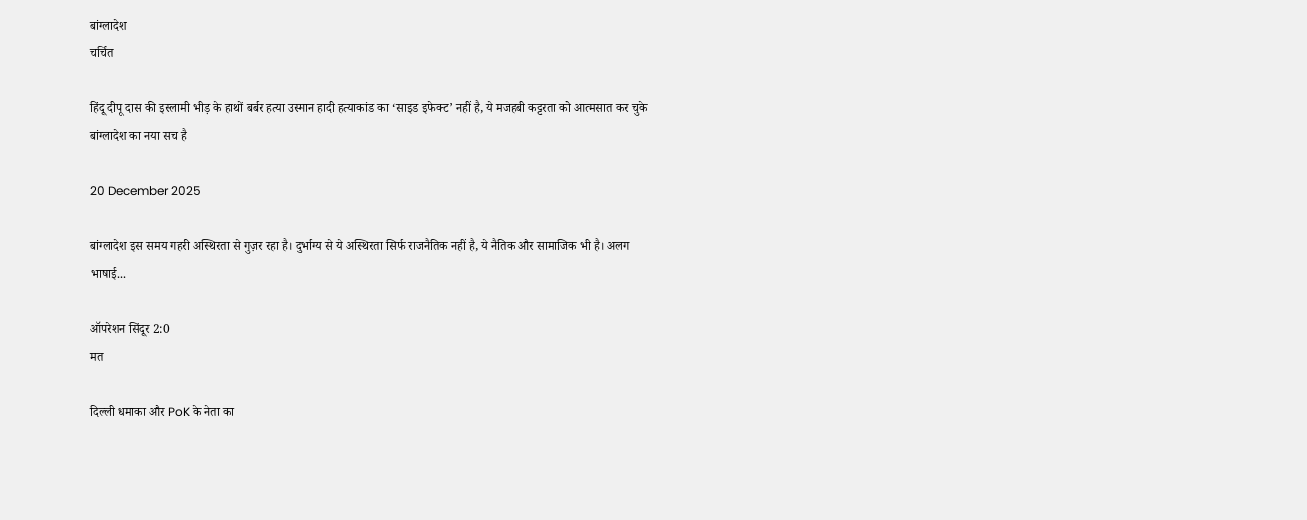बांग्लादेश
चर्चित

हिंदू दीपू दास की इस्लामी भीड़ के हाथों बर्बर हत्या उस्मान हादी हत्याकांड का ‘साइड इफेक्ट’ नहीं है, ये मजहबी कट्टरता को आत्मसात कर चुके बांग्लादेश का नया सच है

20 December 2025

बांग्लादेश इस समय गहरी अस्थिरता से गुज़र रहा है। दुर्भाग्य से ये अस्थिरता सिर्फ राजनैतिक नहीं है, ये नैतिक और सामाजिक भी है। अलग भाषाई...

ऑपरेशन सिंदूर 2:0
मत

दिल्ली धमाका और PoK के नेता का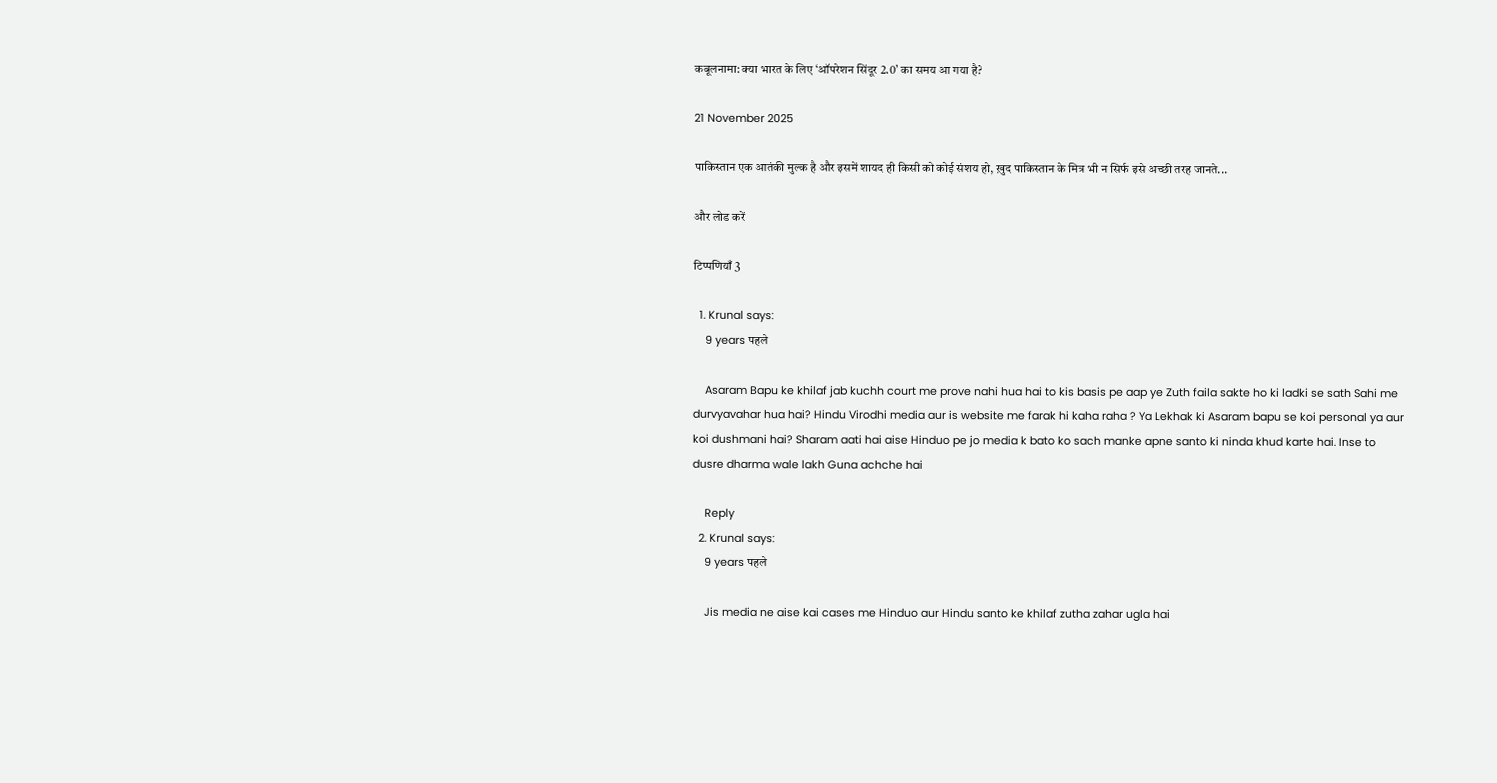कबूलनामा: क्या भारत के लिए ‘ऑपरेशन सिंदूर 2.0’ का समय आ गया है?

21 November 2025

पाकिस्तान एक आतंकी मुल्क है और इसमें शायद ही किसी को कोई संशय हो, ख़ुद पाकिस्तान के मित्र भी न सिर्फ इसे अच्छी तरह जानते...

और लोड करें

टिप्पणियाँ 3

  1. Krunal says:
    9 years पहले

    Asaram Bapu ke khilaf jab kuchh court me prove nahi hua hai to kis basis pe aap ye Zuth faila sakte ho ki ladki se sath Sahi me durvyavahar hua hai? Hindu Virodhi media aur is website me farak hi kaha raha ? Ya Lekhak ki Asaram bapu se koi personal ya aur koi dushmani hai? Sharam aati hai aise Hinduo pe jo media k bato ko sach manke apne santo ki ninda khud karte hai. Inse to dusre dharma wale lakh Guna achche hai

    Reply
  2. Krunal says:
    9 years पहले

    Jis media ne aise kai cases me Hinduo aur Hindu santo ke khilaf zutha zahar ugla hai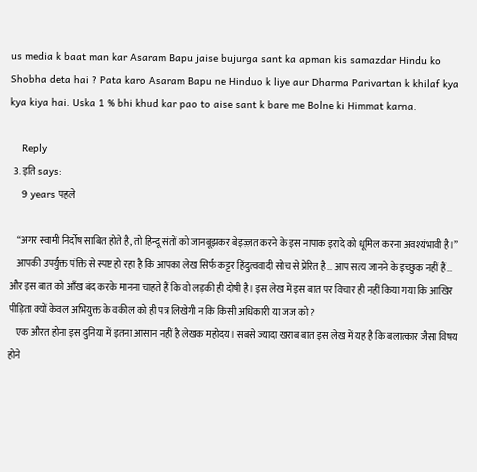us media k baat man kar Asaram Bapu jaise bujurga sant ka apman kis samazdar Hindu ko Shobha deta hai ? Pata karo Asaram Bapu ne Hinduo k liye aur Dharma Parivartan k khilaf kya kya kiya hai. Uska 1 % bhi khud kar pao to aise sant k bare me Bolne ki Himmat karna.

    Reply
  3. इति says:
    9 years पहले

    “अगर स्वामी निर्दोष साबित होते है, तो हिन्दू संतों को जानबूझकर बेइज़्ज़त करने के इस नापाक इरादे को धूमिल करना अवश्यंभावी है।”
    आपकी उपर्युक्त पंक्ति से स्पष्ट हो रहा है कि आपका लेख सिर्फ कट्टर हिंदुत्ववादी सोच से प्रेरित है… आप सत्य जानने के इच्छुक नहीं हैं… और इस बात को आँख बंद करके मानना चाहते हैं कि वो लड़की ही दोषी है। इस लेख में इस बात पर विचार ही नहीं किया गया कि आखिर पीड़िता क्यों केवल अभियुक्त के वकील को ही पत्र लिखेगी न कि किसी अधिकारी या जज को?
    एक औरत होना इस दुनिया में इतना आसान नहीं है लेखक महोदय। सबसे ज्यादा खराब बात इस लेख में यह है कि बलात्कार जैसा विषय होने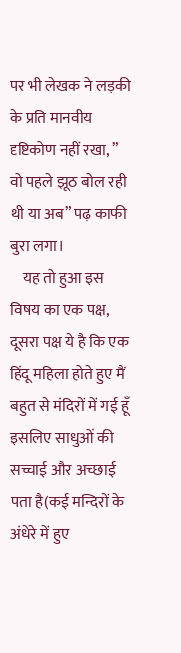पर भी लेखक ने लड़की के प्रति मानवीय दृष्टिकोण नहीं रखा, ” वो पहले झूठ बोल रही थी या अब” पढ़ काफी बुरा लगा।
    यह तो हुआ इस विषय का एक पक्ष, दूसरा पक्ष ये है कि एक हिंदू महिला होते हुए मैं बहुत से मंदिरों में गई हूँ इसलिए साधुओं की सच्चाई और अच्छाई पता है(कई मन्दिरों के अंधेरे में हुए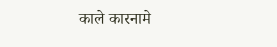काले कारनामे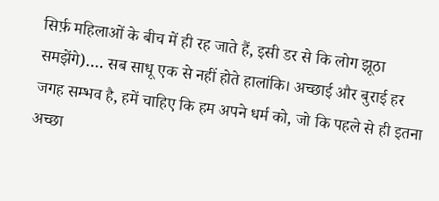सिर्फ़ महिलाओं के बीच में ही रह जाते हैं, इसी डर से कि लोग झूठा समझेंगे)…. सब साधू एक से नहीं होते हालांकि। अच्छाई और बुराई हर जगह सम्भव है, हमें चाहिए कि हम अपने धर्म को, जो कि पहले से ही इतना अच्छा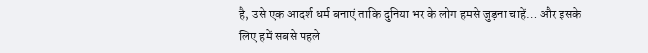है, उसे एक आदर्श धर्म बनाएं ताकि दुनिया भर के लोग हमसे जुड़ना चाहें… और इसके लिए हमें सबसे पहले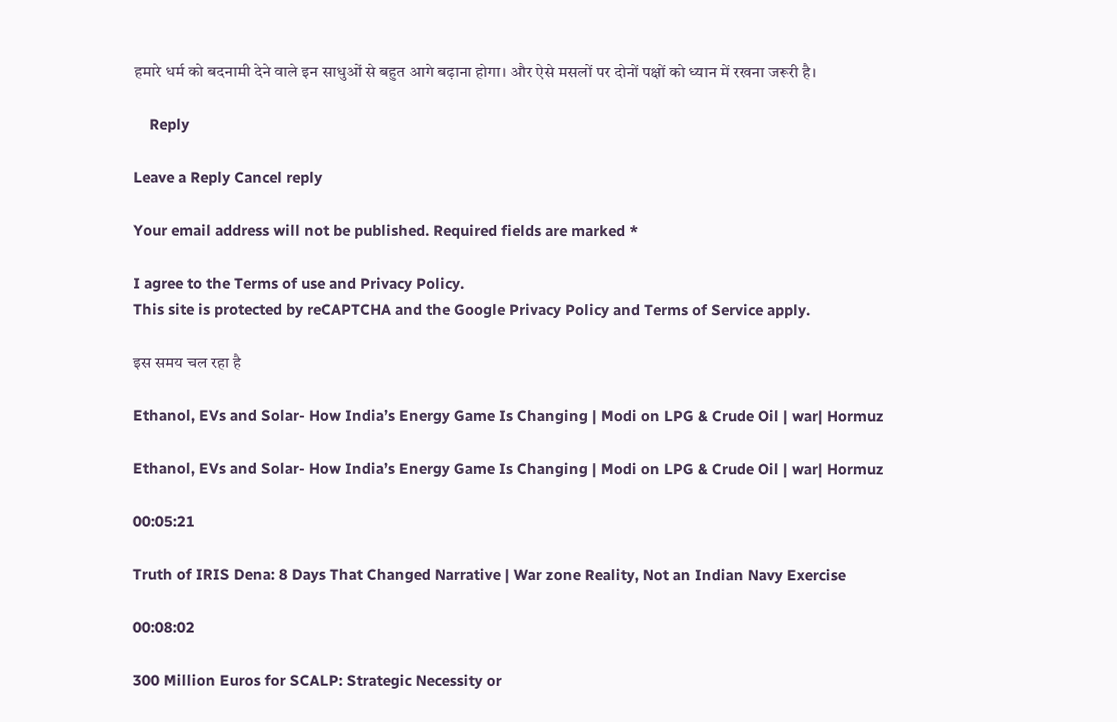हमारे धर्म को बदनामी देने वाले इन साधुओं से बहुत आगे बढ़ाना होगा। और ऐसे मसलों पर दोनों पक्षों को ध्यान में रखना जरूरी है।

    Reply

Leave a Reply Cancel reply

Your email address will not be published. Required fields are marked *

I agree to the Terms of use and Privacy Policy.
This site is protected by reCAPTCHA and the Google Privacy Policy and Terms of Service apply.

इस समय चल रहा है

Ethanol, EVs and Solar- How India’s Energy Game Is Changing | Modi on LPG & Crude Oil | war| Hormuz

Ethanol, EVs and Solar- How India’s Energy Game Is Changing | Modi on LPG & Crude Oil | war| Hormuz

00:05:21

Truth of IRIS Dena: 8 Days That Changed Narrative | War zone Reality, Not an Indian Navy Exercise

00:08:02

300 Million Euros for SCALP: Strategic Necessity or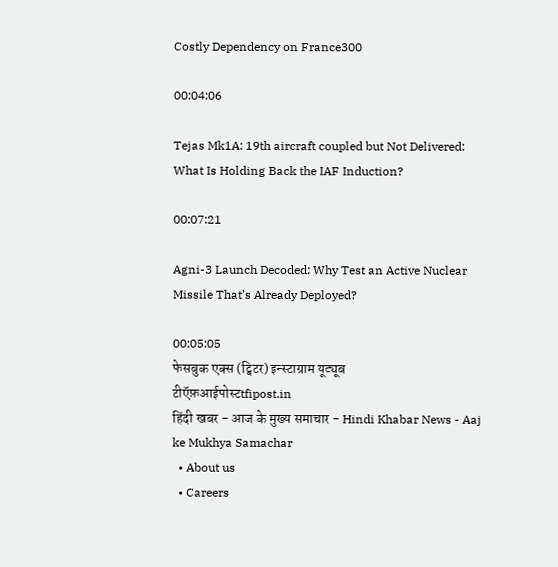Costly Dependency on France300

00:04:06

Tejas Mk1A: 19th aircraft coupled but Not Delivered: What Is Holding Back the IAF Induction?

00:07:21

Agni-3 Launch Decoded: Why Test an Active Nuclear Missile That’s Already Deployed?

00:05:05
फेसबुक एक्स (ट्विटर) इन्स्टाग्राम यूट्यूब
टीऍफ़आईपोस्टtfipost.in
हिंदी खबर - आज के मुख्य समाचार - Hindi Khabar News - Aaj ke Mukhya Samachar
  • About us
  • Careers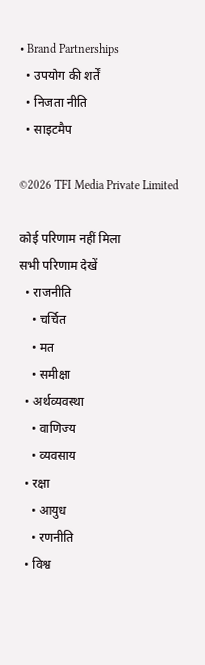• Brand Partnerships
  • उपयोग की शर्तें
  • निजता नीति
  • साइटमैप

©2026 TFI Media Private Limited

कोई परिणाम नहीं मिला
सभी परिणाम देखें
  • राजनीति
    • चर्चित
    • मत
    • समीक्षा
  • अर्थव्यवस्था
    • वाणिज्य
    • व्यवसाय
  • रक्षा
    • आयुध
    • रणनीति
  • विश्व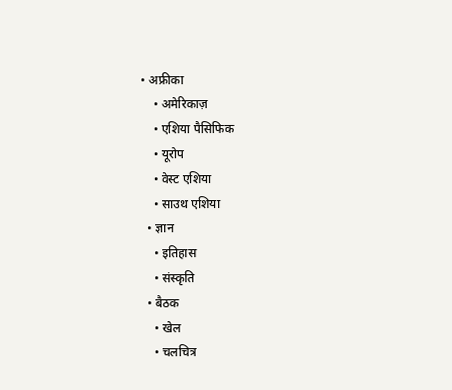• अफ्रीका
    • अमेरिकाज़
    • एशिया पैसिफिक
    • यूरोप
    • वेस्ट एशिया
    • साउथ एशिया
  • ज्ञान
    • इतिहास
    • संस्कृति
  • बैठक
    • खेल
    • चलचित्र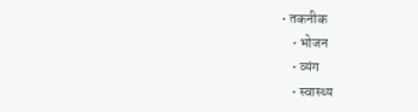• तकनीक
    • भोजन
    • व्यंग
    • स्वास्थ्य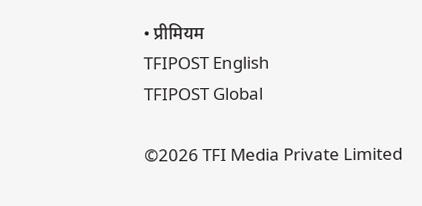• प्रीमियम
TFIPOST English
TFIPOST Global

©2026 TFI Media Private Limited